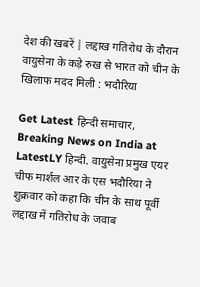देश की खबरें | लद्दाख गतिरोध के दौरान वायुसेना के कड़े रुख से भारत को चीन के खिलाफ मदद मिली : भदौरिया

Get Latest हिन्दी समाचार, Breaking News on India at LatestLY हिन्दी. वायुसेना प्रमुख एयर चीफ मार्शल आर के एस भदौरिया ने शुक्रवार को कहा कि चीन के साथ पूर्वी लद्दाख में गतिरोध के जवाब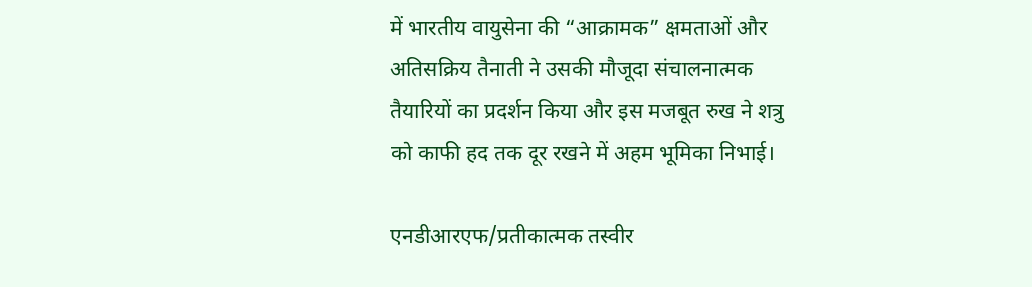में भारतीय वायुसेना की “आक्रामक” क्षमताओं और अतिसक्रिय तैनाती ने उसकी मौजूदा संचालनात्मक तैयारियों का प्रदर्शन किया और इस मजबूत रुख ने शत्रु को काफी हद तक दूर रखने में अहम भूमिका निभाई।

एनडीआरएफ/प्रतीकात्मक तस्वीर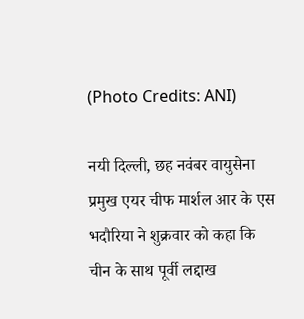(Photo Credits: ANI)

नयी दिल्ली, छह नवंबर वायुसेना प्रमुख एयर चीफ मार्शल आर के एस भदौरिया ने शुक्रवार को कहा कि चीन के साथ पूर्वी लद्दाख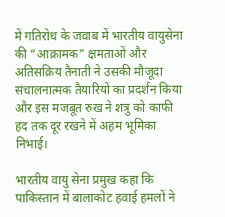में गतिरोध के जवाब में भारतीय वायुसेना की “आक्रामक” क्षमताओं और अतिसक्रिय तैनाती ने उसकी मौजूदा संचालनात्मक तैयारियों का प्रदर्शन किया और इस मजबूत रुख ने शत्रु को काफी हद तक दूर रखने में अहम भूमिका निभाई।

भारतीय वायु सेना प्रमुख कहा कि पाकिस्तान में बालाकोट हवाई हमलों ने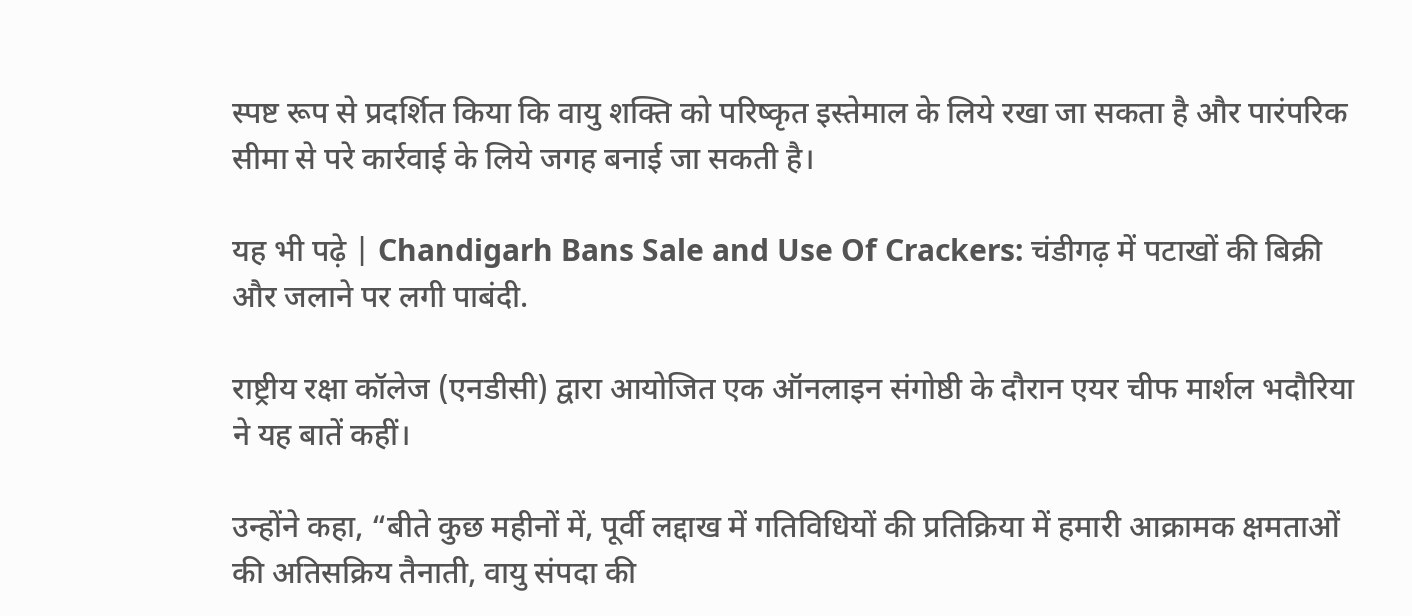स्पष्ट रूप से प्रदर्शित किया कि वायु शक्ति को परिष्कृत इस्तेमाल के लिये रखा जा सकता है और पारंपरिक सीमा से परे कार्रवाई के लिये जगह बनाई जा सकती है।

यह भी पढ़े | Chandigarh Bans Sale and Use Of Crackers: चंडीगढ़ में पटाखों की बिक्री और जलाने पर लगी पाबंदी.

राष्ट्रीय रक्षा कॉलेज (एनडीसी) द्वारा आयोजित एक ऑनलाइन संगोष्ठी के दौरान एयर चीफ मार्शल भदौरिया ने यह बातें कहीं।

उन्होंने कहा, “बीते कुछ महीनों में, पूर्वी लद्दाख में गतिविधियों की प्रतिक्रिया में हमारी आक्रामक क्षमताओं की अतिसक्रिय तैनाती, वायु संपदा की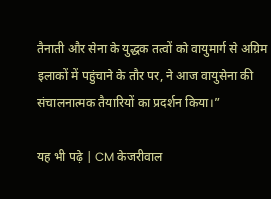तैनाती और सेना के युद्धक तत्वों को वायुमार्ग से अग्रिम इलाकों में पहुंचाने के तौर पर, ने आज वायुसेना की संचालनात्मक तैयारियों का प्रदर्शन किया।”

यह भी पढ़े | CM केजरीवाल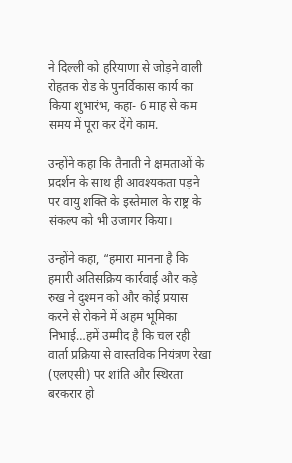ने दिल्ली को हरियाणा से जोड़ने वाली रोहतक रोड के पुनर्विकास कार्य का किया शुभारंभ, कहा- 6 माह से कम समय में पूरा कर देंगे काम.

उन्होंने कहा कि तैनाती ने क्षमताओं के प्रदर्शन के साथ ही आवश्यकता पड़ने पर वायु शक्ति के इस्तेमाल के राष्ट्र के संकल्प को भी उजागर किया।

उन्होंने कहा, “हमारा मानना है कि हमारी अतिसक्रिय कार्रवाई और कड़े रुख ने दुश्मन को और कोई प्रयास करने से रोकने में अहम भूमिका निभाई…हमें उम्मीद है कि चल रही वार्ता प्रक्रिया से वास्तविक नियंत्रण रेखा (एलएसी) पर शांति और स्थिरता बरकरार हो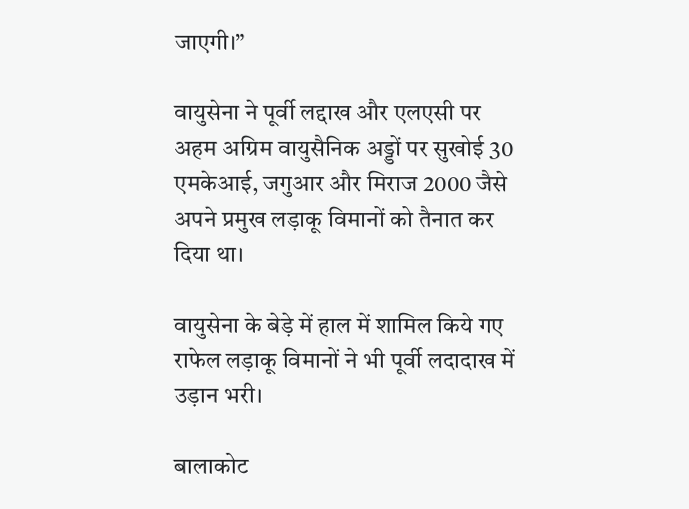जाएगी।”

वायुसेना ने पूर्वी लद्दाख और एलएसी पर अहम अग्रिम वायुसैनिक अड्डों पर सुखोई 30 एमकेआई, जगुआर और मिराज 2000 जैसे अपने प्रमुख लड़ाकू विमानों को तैनात कर दिया था।

वायुसेना के बेड़े में हाल में शामिल किये गए राफेल लड़ाकू विमानों ने भी पूर्वी लदादाख में उड़ान भरी।

बालाकोट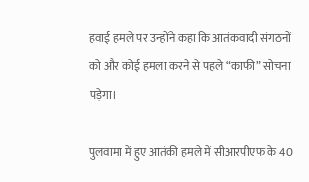हवाई हमले पर उन्होंने कहा कि आतंकवादी संगठनों को और कोई हमला करने से पहले “काफी” सोचना पड़ेगा।

पुलवामा में हुए आतंकी हमले में सीआरपीएफ के 40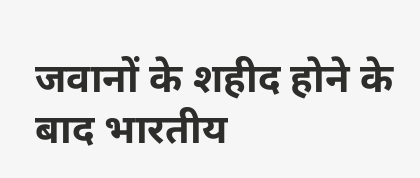जवानों के शहीद होने के बाद भारतीय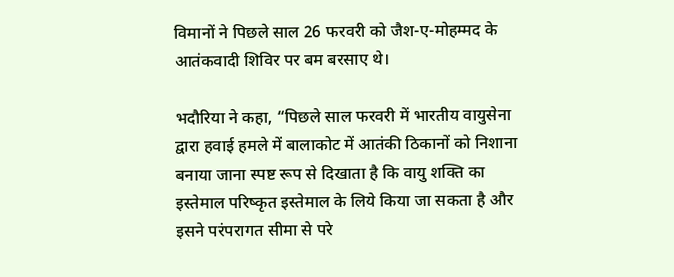विमानों ने पिछले साल 26 फरवरी को जैश-ए-मोहम्मद के आतंकवादी शिविर पर बम बरसाए थे।

भदौरिया ने कहा, “पिछले साल फरवरी में भारतीय वायुसेना द्वारा हवाई हमले में बालाकोट में आतंकी ठिकानों को निशाना बनाया जाना स्पष्ट रूप से दिखाता है कि वायु शक्ति का इस्तेमाल परिष्कृत इस्तेमाल के लिये किया जा सकता है और इसने परंपरागत सीमा से परे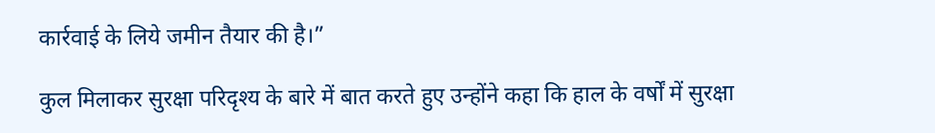कार्रवाई के लिये जमीन तैयार की है।”

कुल मिलाकर सुरक्षा परिदृश्य के बारे में बात करते हुए उन्होंने कहा कि हाल के वर्षों में सुरक्षा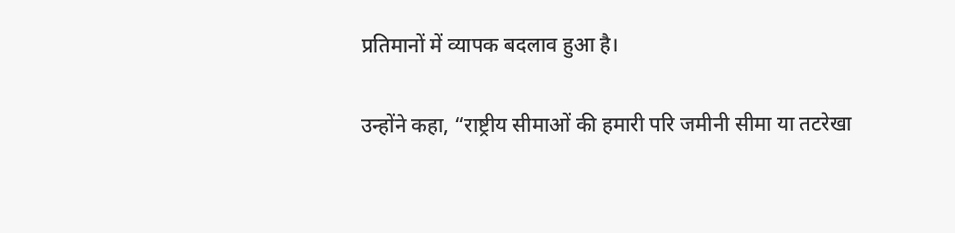प्रतिमानों में व्यापक बदलाव हुआ है।

उन्होंने कहा, “राष्ट्रीय सीमाओं की हमारी परि जमीनी सीमा या तटरेखा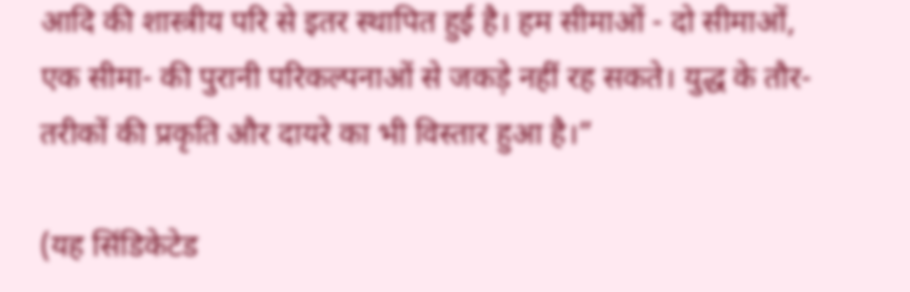आदि की शास्त्रीय परि से इतर स्थापित हुई है। हम सीमाओं - दो सीमाओं, एक सीमा- की पुरानी परिकल्पनाओं से जकड़े नहीं रह सकते। युद्ध के तौर-तरीकों की प्रकृति और दायरे का भी विस्तार हुआ है।”

(यह सिंडिकेटेड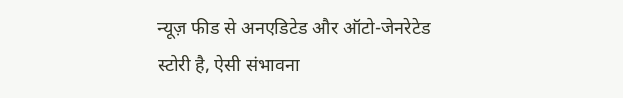न्यूज़ फीड से अनएडिटेड और ऑटो-जेनरेटेड स्टोरी है, ऐसी संभावना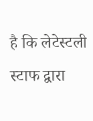है कि लेटेस्टली स्टाफ द्वारा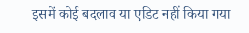इसमें कोई बदलाव या एडिट नहीं किया गया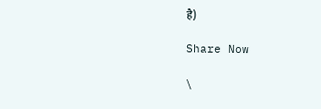है)

Share Now

\